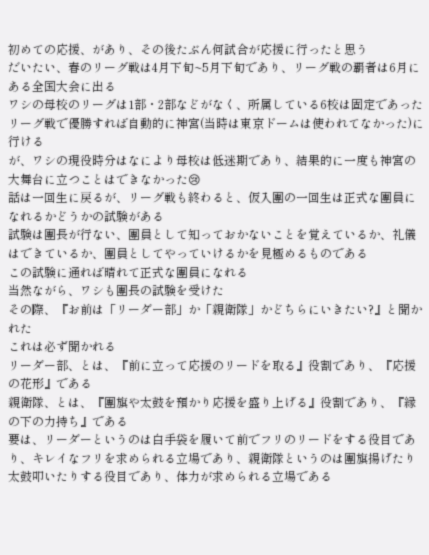初めての応援、があり、その後たぶん何試合が応援に行ったと思う
だいたい、春のリーグ戦は4月下旬~5月下旬であり、リーグ戦の覇者は6月にある全国大会に出る
ワシの母校のリーグは1部・2部などがなく、所属している6校は固定であった
リーグ戦で優勝すれば自動的に神宮(当時は東京ドームは使われてなかった)に行ける
が、ワシの現役時分はなにより母校は低迷期であり、結果的に一度も神宮の大舞台に立つことはできなかった😢
話は一回生に戻るが、リーグ戦も終わると、仮入團の一回生は正式な團員になれるかどうかの試験がある
試験は團長が行ない、團員として知っておかないことを覚えているか、礼儀はできているか、團員としてやっていけるかを見極めるものである
この試験に通れば晴れて正式な團員になれる
当然ながら、ワシも團長の試験を受けた
その際、『お前は「リーダー部」か「親衛隊」かどちらにいきたい?』と聞かれた
これは必ず聞かれる
リーダー部、とは、『前に立って応援のリードを取る』役割であり、『応援の花形』である
親衛隊、とは、『團旗や太鼓を預かり応援を盛り上げる』役割であり、『縁の下の力持ち』である
要は、リーダーというのは白手袋を履いて前でフリのリードをする役目であり、キレイなフリを求められる立場であり、親衛隊というのは團旗揚げたり太鼓叩いたりする役目であり、体力が求められる立場である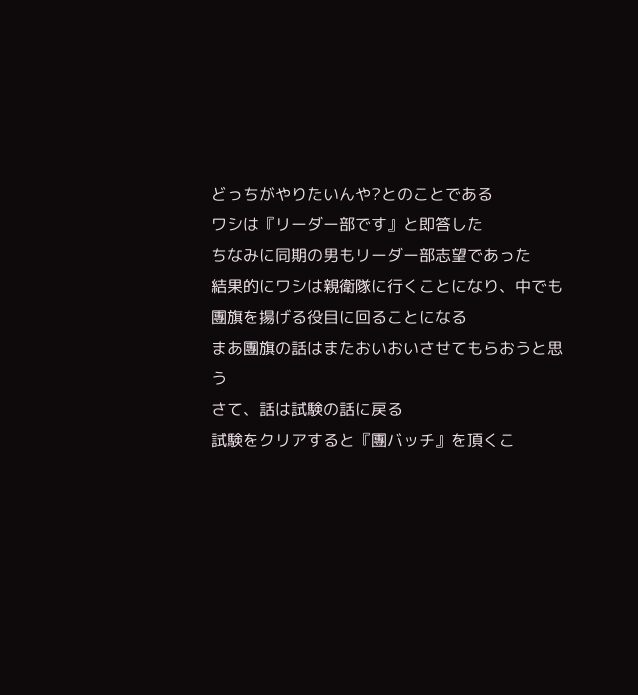どっちがやりたいんや?とのことである
ワシは『リーダー部です』と即答した
ちなみに同期の男もリーダー部志望であった
結果的にワシは親衛隊に行くことになり、中でも團旗を揚げる役目に回ることになる
まあ團旗の話はまたおいおいさせてもらおうと思う
さて、話は試験の話に戻る
試験をクリアすると『團バッチ』を頂くこ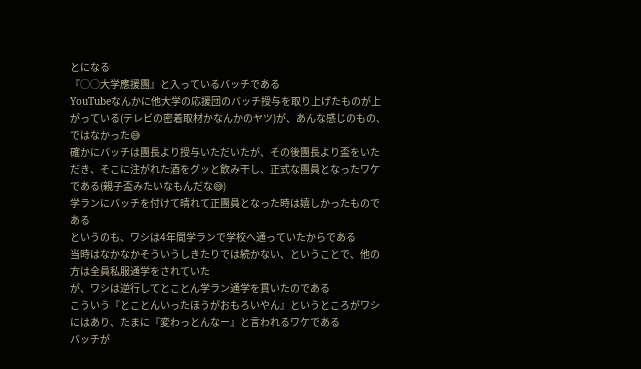とになる
『◯◯大学應援團』と入っているバッチである
YouTubeなんかに他大学の応援団のバッチ授与を取り上げたものが上がっている(テレビの密着取材かなんかのヤツ)が、あんな感じのもの、ではなかった😅
確かにバッチは團長より授与いただいたが、その後團長より盃をいただき、そこに注がれた酒をグッと飲み干し、正式な團員となったワケである(親子盃みたいなもんだな😅)
学ランにバッチを付けて晴れて正團員となった時は嬉しかったものである
というのも、ワシは4年間学ランで学校へ通っていたからである
当時はなかなかそういうしきたりでは続かない、ということで、他の方は全員私服通学をされていた
が、ワシは逆行してとことん学ラン通学を貫いたのである
こういう『とことんいったほうがおもろいやん』というところがワシにはあり、たまに『変わっとんなー』と言われるワケである
バッチが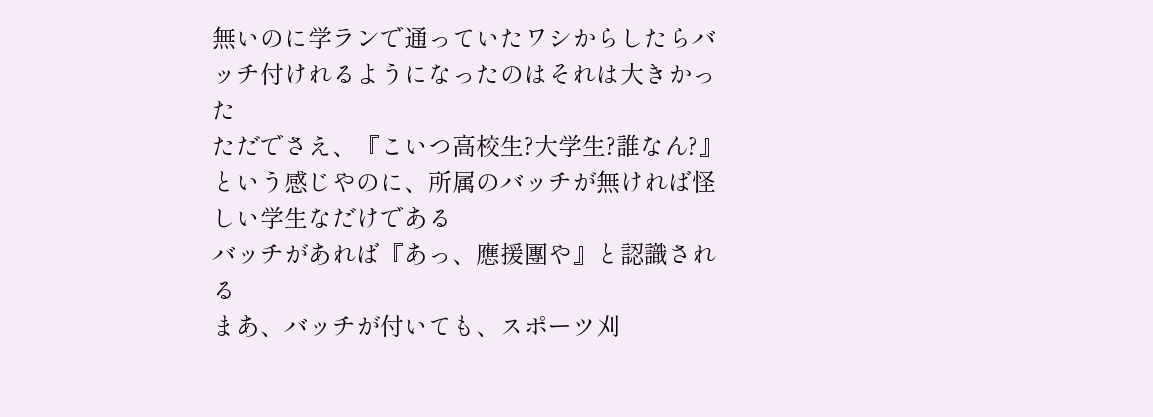無いのに学ランで通っていたワシからしたらバッチ付けれるようになったのはそれは大きかった
ただでさえ、『こいつ高校生?大学生?誰なん?』という感じやのに、所属のバッチが無ければ怪しい学生なだけである
バッチがあれば『あっ、應援團や』と認識される
まあ、バッチが付いても、スポーツ刈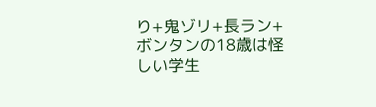り+鬼ゾリ+長ラン+ボンタンの18歳は怪しい学生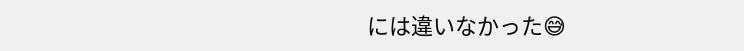には違いなかった😅